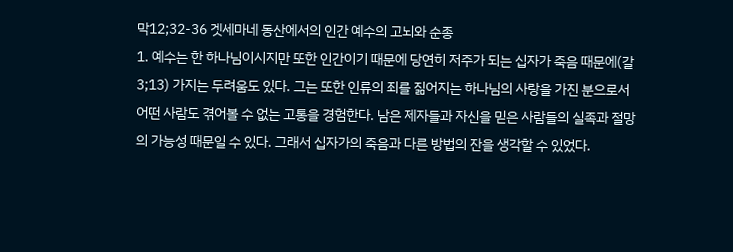막12;32-36 겟세마네 동산에서의 인간 예수의 고뇌와 순종
1. 예수는 한 하나님이시지만 또한 인간이기 때문에 당연히 저주가 되는 십자가 죽음 때문에(갈3;13) 가지는 두려움도 있다. 그는 또한 인류의 죄를 짊어지는 하나님의 사랑을 가진 분으로서 어떤 사람도 겪어볼 수 없는 고통을 경험한다. 남은 제자들과 자신을 믿은 사람들의 실족과 절망의 가능성 때문일 수 있다. 그래서 십자가의 죽음과 다른 방법의 잔을 생각할 수 있었다.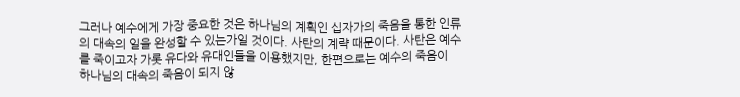그러나 예수에게 가장 중요한 것은 하나님의 계획인 십자가의 죽음을 통한 인류의 대속의 일을 완성할 수 있는가일 것이다. 사탄의 계략 때문이다. 사탄은 예수를 죽이고자 가롯 유다와 유대인들을 이용했지만, 한편으로는 예수의 죽음이 하나님의 대속의 죽음이 되지 않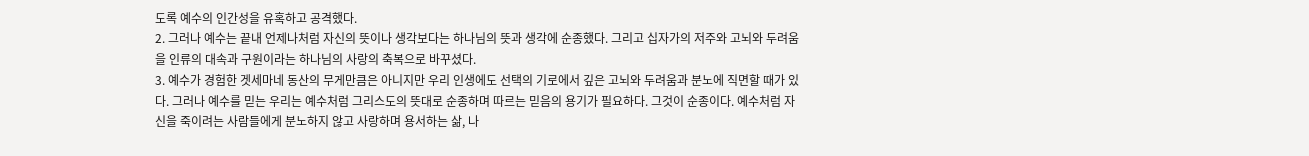도록 예수의 인간성을 유혹하고 공격했다.
2. 그러나 예수는 끝내 언제나처럼 자신의 뜻이나 생각보다는 하나님의 뜻과 생각에 순종했다. 그리고 십자가의 저주와 고뇌와 두려움을 인류의 대속과 구원이라는 하나님의 사랑의 축복으로 바꾸셨다.
3. 예수가 경험한 겟세마네 동산의 무게만큼은 아니지만 우리 인생에도 선택의 기로에서 깊은 고뇌와 두려움과 분노에 직면할 때가 있다. 그러나 예수를 믿는 우리는 예수처럼 그리스도의 뜻대로 순종하며 따르는 믿음의 용기가 필요하다. 그것이 순종이다. 예수처럼 자신을 죽이려는 사람들에게 분노하지 않고 사랑하며 용서하는 삶, 나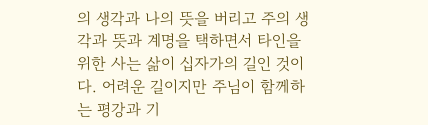의 생각과 나의 뜻을 버리고 주의 생각과 뜻과 계명을 택하면서 타인을 위한 사는 삶이 십자가의 길인 것이다. 어려운 길이지만 주님이 함께하는 평강과 기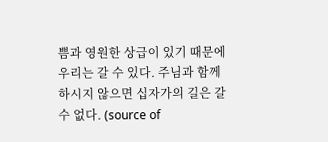쁨과 영원한 상급이 있기 때문에 우리는 갈 수 있다. 주님과 함께 하시지 않으면 십자가의 길은 갈 수 없다. (source of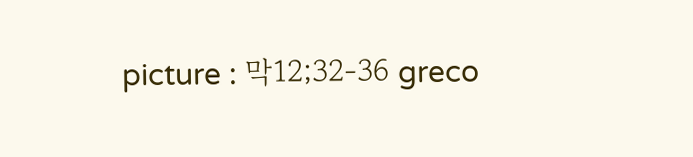picture : 막12;32-36 greco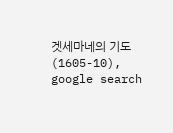겟세마네의 기도(1605-10), google search